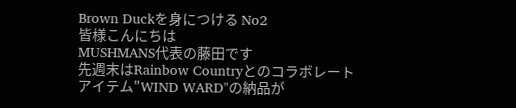Brown Duckを身につける No2
皆様こんにちは
MUSHMANS代表の藤田です
先週末はRainbow Countryとのコラボレートアイテム"WIND WARD"の納品が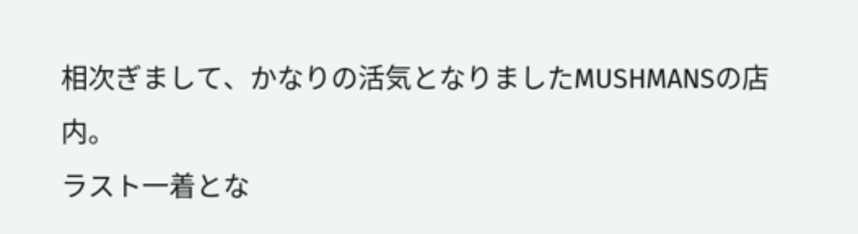相次ぎまして、かなりの活気となりましたMUSHMANSの店内。
ラスト一着とな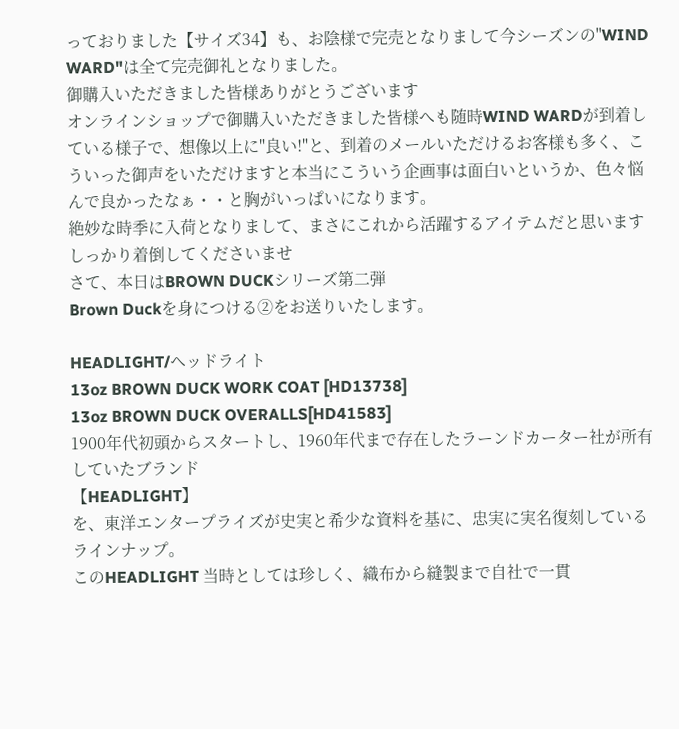っておりました【サイズ34】も、お陰様で完売となりまして今シーズンの"WIND WARD"は全て完売御礼となりました。
御購入いただきました皆様ありがとうございます
オンラインショップで御購入いただきました皆様へも随時WIND WARDが到着している様子で、想像以上に"良い!"と、到着のメールいただけるお客様も多く、こういった御声をいただけますと本当にこういう企画事は面白いというか、色々悩んで良かったなぁ・・と胸がいっぱいになります。
絶妙な時季に入荷となりまして、まさにこれから活躍するアイテムだと思います しっかり着倒してくださいませ
さて、本日はBROWN DUCKシリーズ第二弾
Brown Duckを身につける②をお送りいたします。

HEADLIGHT/ヘッドライト
13oz BROWN DUCK WORK COAT [HD13738]
13oz BROWN DUCK OVERALLS[HD41583]
1900年代初頭からスタートし、1960年代まで存在したラーンドカーター社が所有していたブランド
【HEADLIGHT】
を、東洋エンタープライズが史実と希少な資料を基に、忠実に実名復刻しているラインナップ。
このHEADLIGHT 当時としては珍しく、織布から縫製まで自社で一貫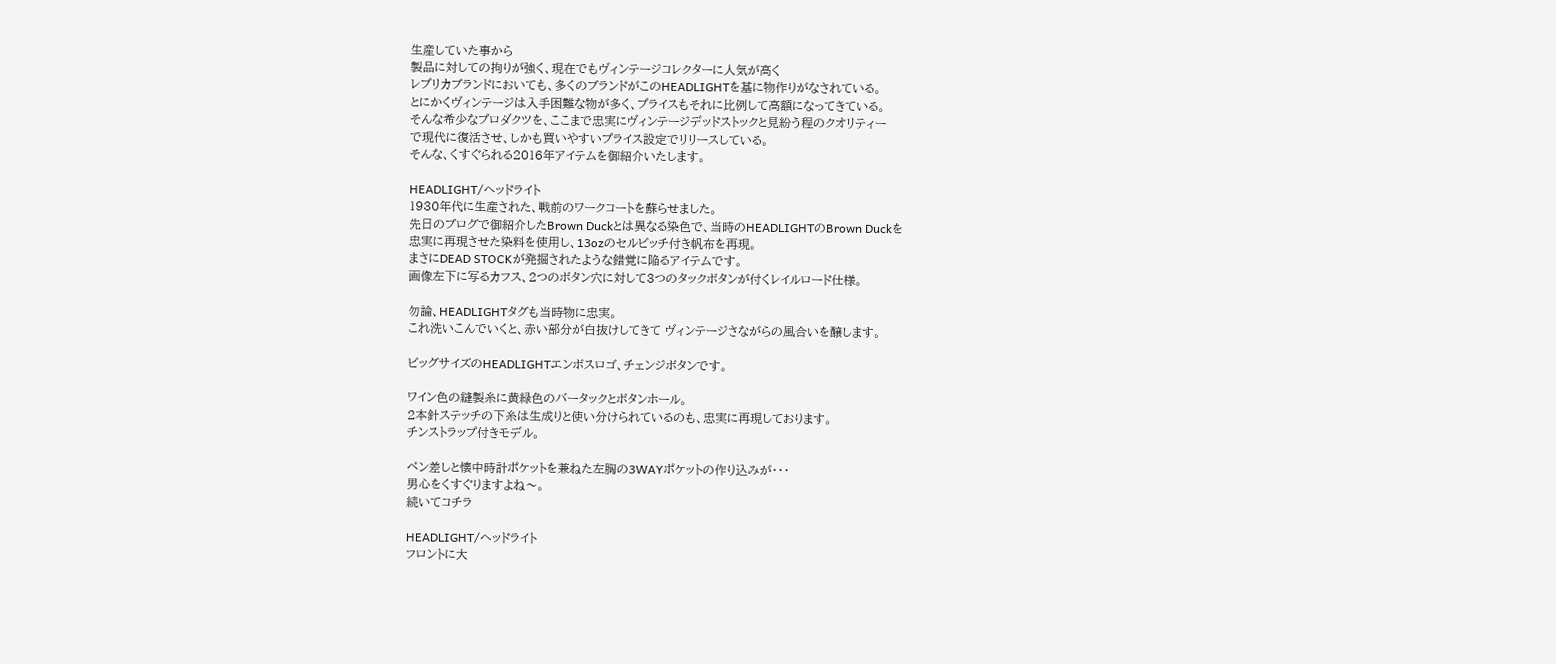生産していた事から
製品に対しての拘りが強く、現在でもヴィンテージコレクターに人気が高く
レプリカブランドにおいても、多くのブランドがこのHEADLIGHTを基に物作りがなされている。
とにかくヴィンテージは入手困難な物が多く、プライスもそれに比例して高額になってきている。
そんな希少なプロダクツを、ここまで忠実にヴィンテージデッドストックと見紛う程のクオリティー
で現代に復活させ、しかも買いやすいプライス設定でリリースしている。
そんな、くすぐられる2016年アイテムを御紹介いたします。

HEADLIGHT/ヘッドライト
1930年代に生産された、戦前のワークコートを蘇らせました。
先日のブログで御紹介したBrown Duckとは異なる染色で、当時のHEADLIGHTのBrown Duckを
忠実に再現させた染料を使用し、13ozのセルビッチ付き帆布を再現。
まさにDEAD STOCKが発掘されたような錯覚に陥るアイテムです。
画像左下に写るカフス、2つのボタン穴に対して3つのタックボタンが付くレイルロード仕様。

勿論、HEADLIGHTタグも当時物に忠実。
これ洗いこんでいくと、赤い部分が白抜けしてきて ヴィンテージさながらの風合いを醸します。

ビッグサイズのHEADLIGHTエンボスロゴ、チェンジボタンです。

ワイン色の縫製糸に黄緑色のバータックとボタンホール。
2本針ステッチの下糸は生成りと使い分けられているのも、忠実に再現しております。
チンストラップ付きモデル。

ペン差しと懐中時計ポケットを兼ねた左胸の3WAYポケットの作り込みが・・・
男心をくすぐりますよね〜。
続いてコチラ

HEADLIGHT/ヘッドライト
フロントに大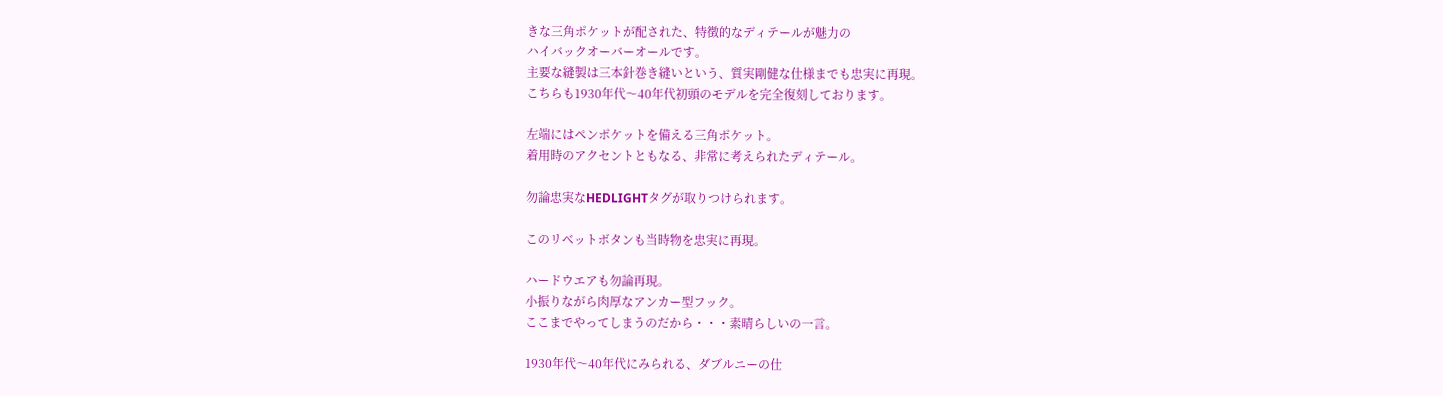きな三角ポケットが配された、特徴的なディテールが魅力の
ハイバックオーバーオールです。
主要な縫製は三本針巻き縫いという、質実剛健な仕様までも忠実に再現。
こちらも1930年代〜40年代初頭のモデルを完全復刻しております。

左端にはペンポケットを備える三角ポケット。
着用時のアクセントともなる、非常に考えられたディテール。

勿論忠実なHEDLIGHTタグが取りつけられます。

このリベットボタンも当時物を忠実に再現。

ハードウエアも勿論再現。
小振りながら肉厚なアンカー型フック。
ここまでやってしまうのだから・・・素晴らしいの一言。

1930年代〜40年代にみられる、ダブルニーの仕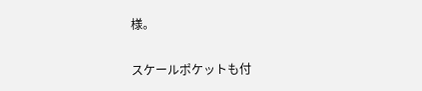様。

スケールポケットも付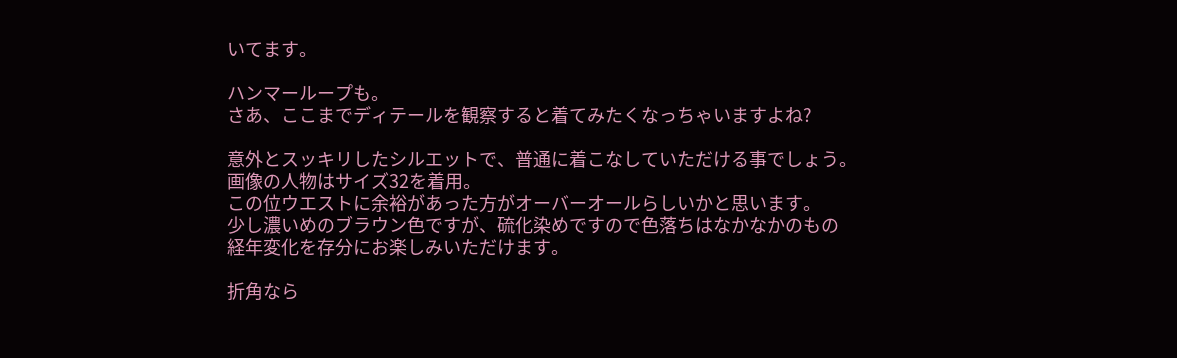いてます。

ハンマーループも。
さあ、ここまでディテールを観察すると着てみたくなっちゃいますよね?

意外とスッキリしたシルエットで、普通に着こなしていただける事でしょう。
画像の人物はサイズ32を着用。
この位ウエストに余裕があった方がオーバーオールらしいかと思います。
少し濃いめのブラウン色ですが、硫化染めですので色落ちはなかなかのもの
経年変化を存分にお楽しみいただけます。

折角なら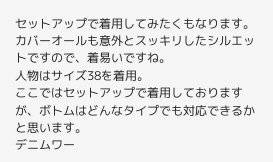セットアップで着用してみたくもなります。
カバーオールも意外とスッキリしたシルエットですので、着易いですね。
人物はサイズ38を着用。
ここではセットアップで着用しておりますが、ボトムはどんなタイプでも対応できるかと思います。
デニムワー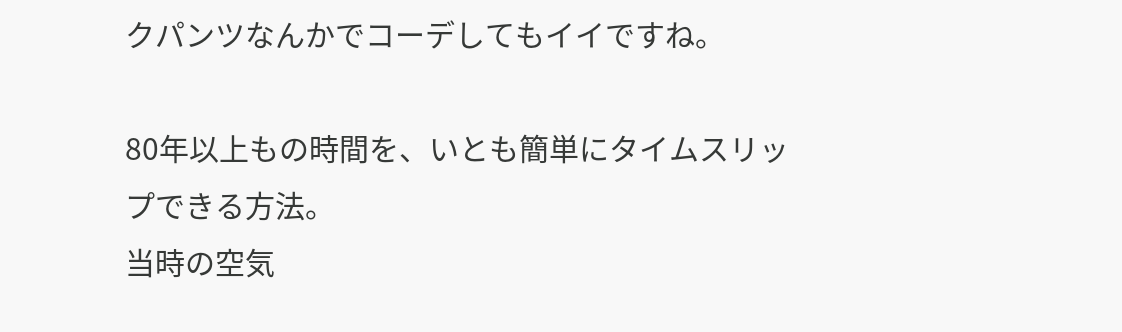クパンツなんかでコーデしてもイイですね。

80年以上もの時間を、いとも簡単にタイムスリップできる方法。
当時の空気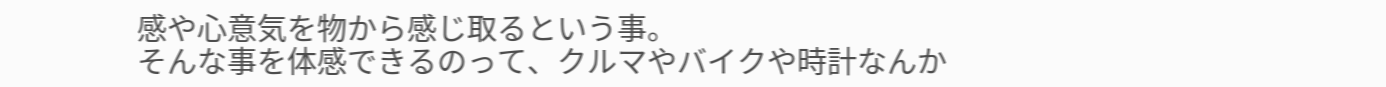感や心意気を物から感じ取るという事。
そんな事を体感できるのって、クルマやバイクや時計なんか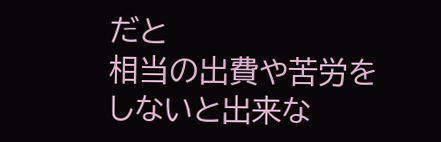だと
相当の出費や苦労をしないと出来な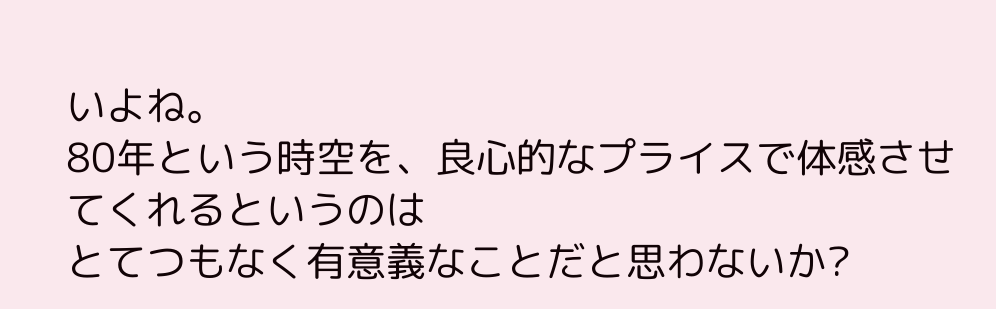いよね。
80年という時空を、良心的なプライスで体感させてくれるというのは
とてつもなく有意義なことだと思わないか?